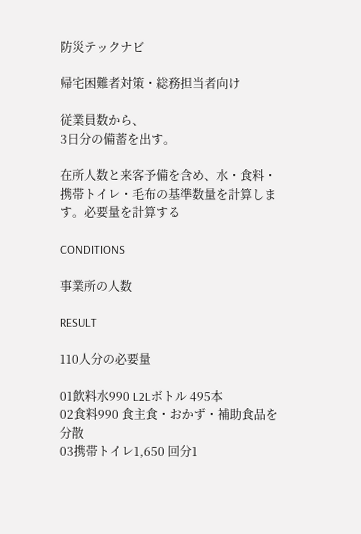防災テックナビ

帰宅困難者対策・総務担当者向け

従業員数から、
3日分の備蓄を出す。

在所人数と来客予備を含め、水・食料・携帯トイレ・毛布の基準数量を計算します。必要量を計算する

CONDITIONS

事業所の人数

RESULT

110人分の必要量

01飲料水990 L2Lボトル 495本
02食料990 食主食・おかず・補助食品を分散
03携帯トイレ1,650 回分1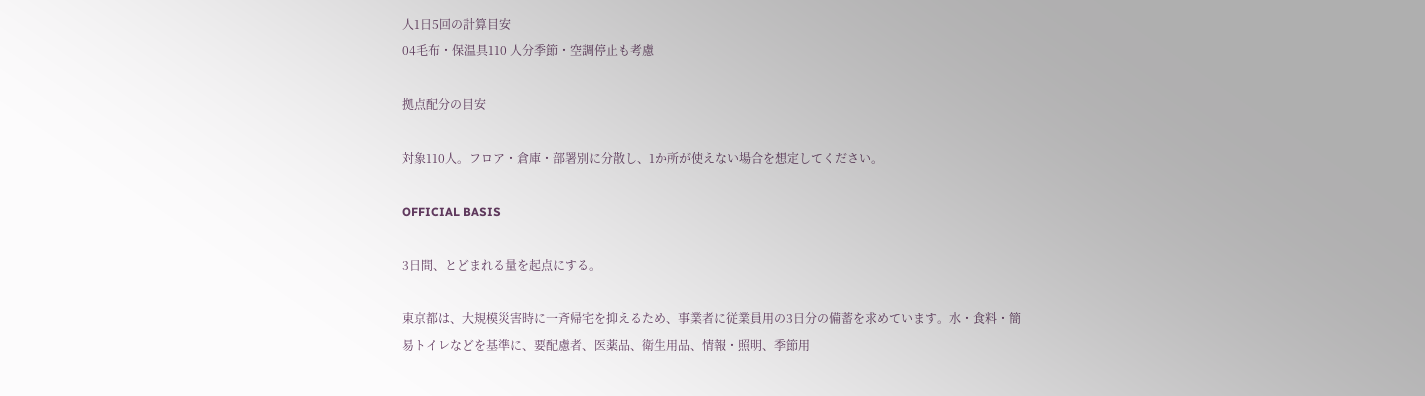人1日5回の計算目安
04毛布・保温具110 人分季節・空調停止も考慮

拠点配分の目安

対象110人。フロア・倉庫・部署別に分散し、1か所が使えない場合を想定してください。

OFFICIAL BASIS

3日間、とどまれる量を起点にする。

東京都は、大規模災害時に一斉帰宅を抑えるため、事業者に従業員用の3日分の備蓄を求めています。水・食料・簡易トイレなどを基準に、要配慮者、医薬品、衛生用品、情報・照明、季節用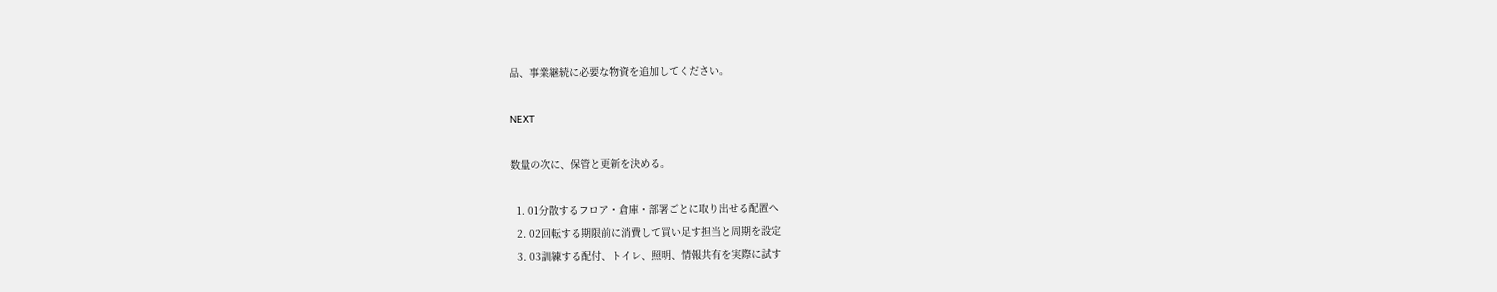品、事業継続に必要な物資を追加してください。

NEXT

数量の次に、保管と更新を決める。

  1. 01分散するフロア・倉庫・部署ごとに取り出せる配置へ
  2. 02回転する期限前に消費して買い足す担当と周期を設定
  3. 03訓練する配付、トイレ、照明、情報共有を実際に試す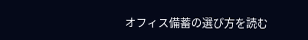オフィス備蓄の選び方を読む